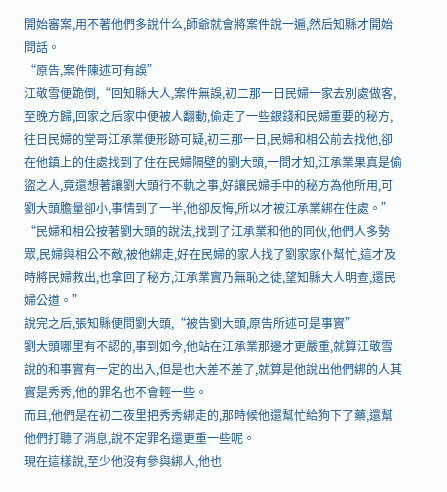開始審案,用不著他們多說什么,師爺就會將案件說一遍,然后知縣才開始問話。
“原告,案件陳述可有誤”
江敬雪便跪倒,“回知縣大人,案件無誤,初二那一日民婦一家去別處做客,至晚方歸,回家之后家中便被人翻動,偷走了一些銀錢和民婦重要的秘方,往日民婦的堂哥江承業便形跡可疑,初三那一日,民婦和相公前去找他,卻在他鎮上的住處找到了住在民婦隔壁的劉大頭,一問才知,江承業果真是偷盜之人,竟還想著讓劉大頭行不軌之事,好讓民婦手中的秘方為他所用,可劉大頭膽量卻小,事情到了一半,他卻反悔,所以才被江承業綁在住處。”
“民婦和相公按著劉大頭的說法,找到了江承業和他的同伙,他們人多勢眾,民婦與相公不敵,被他綁走,好在民婦的家人找了劉家家仆幫忙,這才及時將民婦救出,也拿回了秘方,江承業實乃無恥之徒,望知縣大人明查,還民婦公道。”
說完之后,張知縣便問劉大頭,“被告劉大頭,原告所述可是事實”
劉大頭哪里有不認的,事到如今,他站在江承業那邊才更嚴重,就算江敬雪說的和事實有一定的出入,但是也大差不差了,就算是他說出他們綁的人其實是秀秀,他的罪名也不會輕一些。
而且,他們是在初二夜里把秀秀綁走的,那時候他還幫忙給狗下了藥,還幫他們打聽了消息,說不定罪名還更重一些呢。
現在這樣說,至少他沒有參與綁人,他也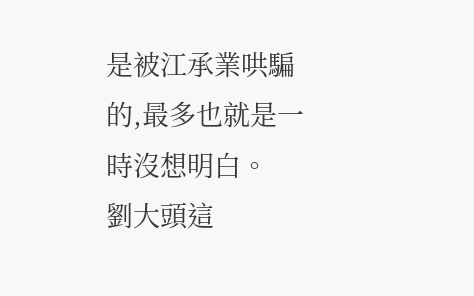是被江承業哄騙的,最多也就是一時沒想明白。
劉大頭這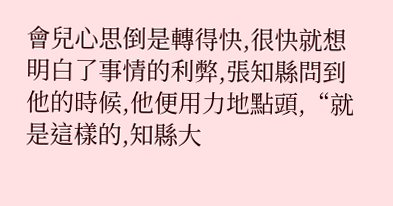會兒心思倒是轉得快,很快就想明白了事情的利弊,張知縣問到他的時候,他便用力地點頭,“就是這樣的,知縣大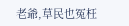老爺,草民也冤枉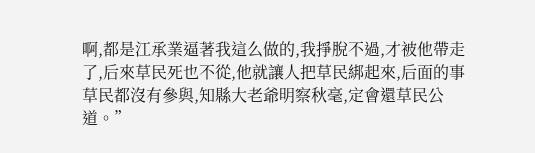啊,都是江承業逼著我這么做的,我掙脫不過,才被他帶走了,后來草民死也不從,他就讓人把草民綁起來,后面的事草民都沒有參與,知縣大老爺明察秋毫,定會還草民公道。”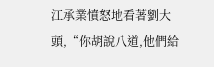江承業憤怒地看著劉大頭,“你胡說八道,他們給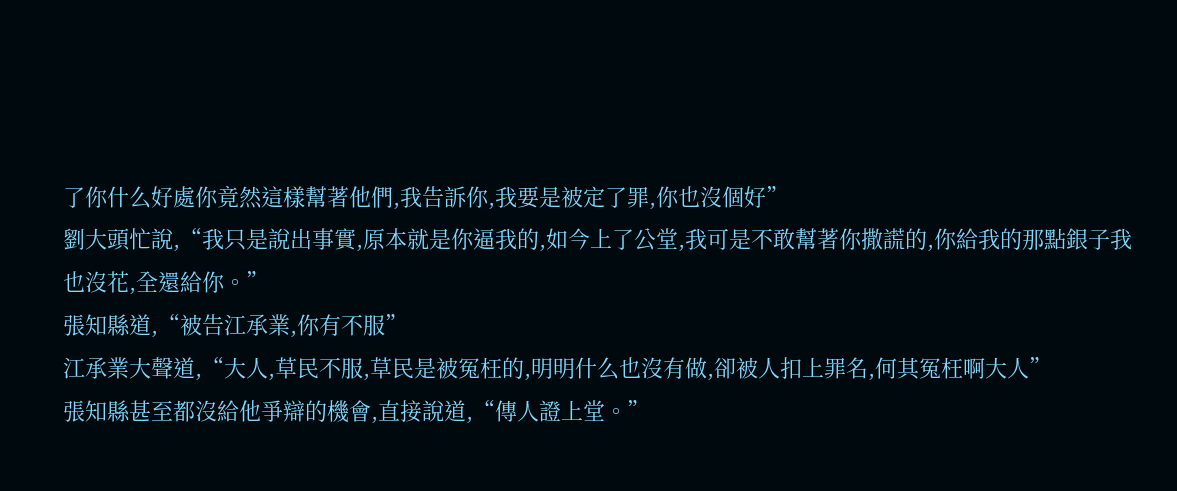了你什么好處你竟然這樣幫著他們,我告訴你,我要是被定了罪,你也沒個好”
劉大頭忙說,“我只是說出事實,原本就是你逼我的,如今上了公堂,我可是不敢幫著你撒謊的,你給我的那點銀子我也沒花,全還給你。”
張知縣道,“被告江承業,你有不服”
江承業大聲道,“大人,草民不服,草民是被冤枉的,明明什么也沒有做,卻被人扣上罪名,何其冤枉啊大人”
張知縣甚至都沒給他爭辯的機會,直接說道,“傳人證上堂。”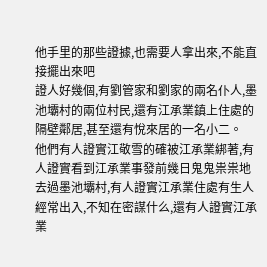他手里的那些證據,也需要人拿出來,不能直接擺出來吧
證人好幾個,有劉管家和劉家的兩名仆人,墨池壩村的兩位村民,還有江承業鎮上住處的隔壁鄰居,甚至還有悅來居的一名小二。
他們有人證實江敬雪的確被江承業綁著,有人證實看到江承業事發前幾日鬼鬼祟祟地去過墨池壩村,有人證實江承業住處有生人經常出入,不知在密謀什么,還有人證實江承業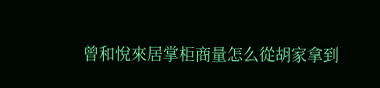曾和悅來居掌柜商量怎么從胡家拿到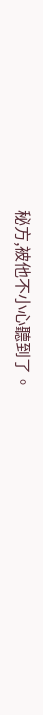秘方,被他不小心聽到了。